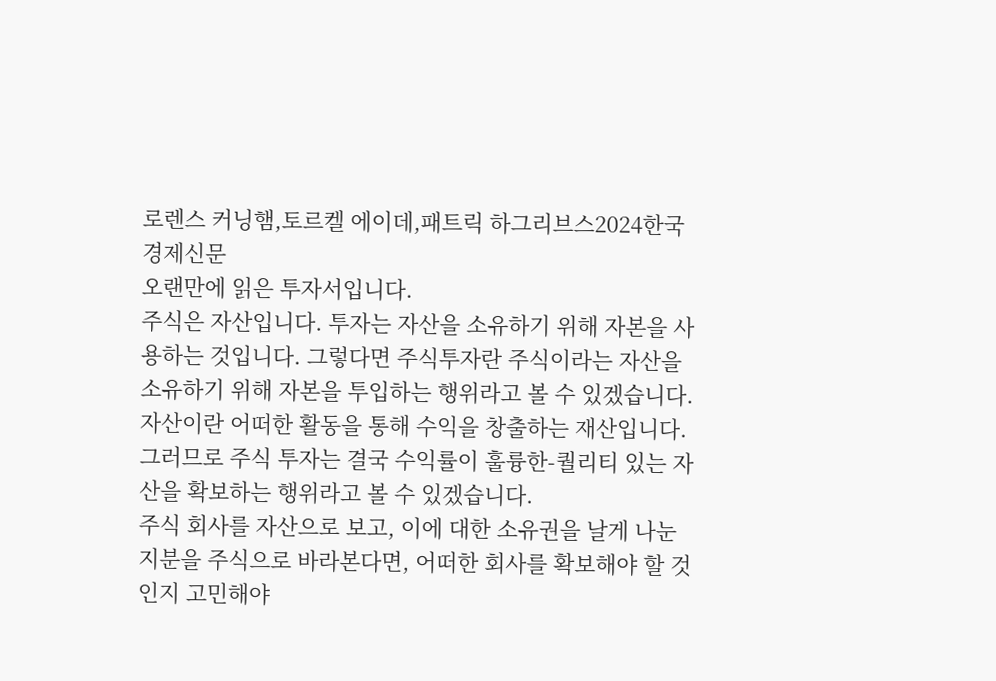로렌스 커닝햄,토르켈 에이데,패트릭 하그리브스2024한국경제신문
오랜만에 읽은 투자서입니다.
주식은 자산입니다. 투자는 자산을 소유하기 위해 자본을 사용하는 것입니다. 그렇다면 주식투자란 주식이라는 자산을 소유하기 위해 자본을 투입하는 행위라고 볼 수 있겠습니다. 자산이란 어떠한 활동을 통해 수익을 창출하는 재산입니다. 그러므로 주식 투자는 결국 수익률이 훌륭한-퀄리티 있는 자산을 확보하는 행위라고 볼 수 있겠습니다.
주식 회사를 자산으로 보고, 이에 대한 소유권을 날게 나눈 지분을 주식으로 바라본다면, 어떠한 회사를 확보해야 할 것인지 고민해야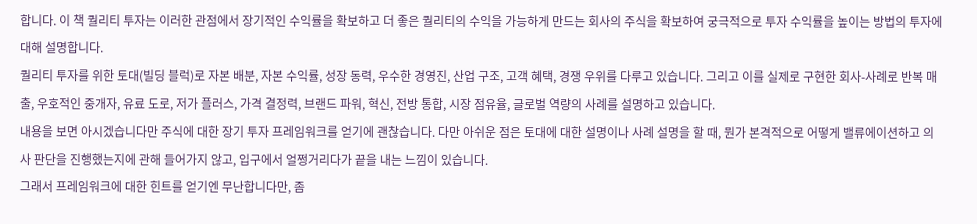합니다. 이 책 퀄리티 투자는 이러한 관점에서 장기적인 수익률을 확보하고 더 좋은 퀄리티의 수익을 가능하게 만드는 회사의 주식을 확보하여 궁극적으로 투자 수익률을 높이는 방법의 투자에 대해 설명합니다.
퀄리티 투자를 위한 토대(빌딩 블럭)로 자본 배분, 자본 수익률, 성장 동력, 우수한 경영진, 산업 구조, 고객 혜택, 경쟁 우위를 다루고 있습니다. 그리고 이를 실제로 구현한 회사-사례로 반복 매출, 우호적인 중개자, 유료 도로, 저가 플러스, 가격 결정력, 브랜드 파워, 혁신, 전방 통합, 시장 점유율, 글로벌 역량의 사례를 설명하고 있습니다.
내용을 보면 아시겠습니다만 주식에 대한 장기 투자 프레임워크를 얻기에 괜찮습니다. 다만 아쉬운 점은 토대에 대한 설명이나 사례 설명을 할 때, 뭔가 본격적으로 어떻게 밸류에이션하고 의사 판단을 진행했는지에 관해 들어가지 않고, 입구에서 얼쩡거리다가 끝을 내는 느낌이 있습니다.
그래서 프레임워크에 대한 힌트를 얻기엔 무난합니다만, 좀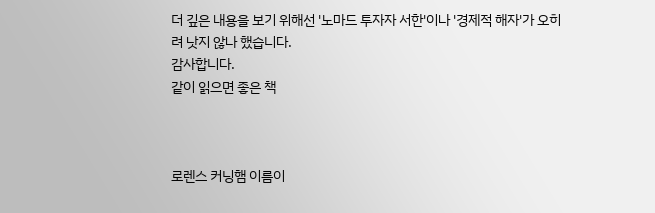더 깊은 내용을 보기 위해선 '노마드 투자자 서한'이나 '경제적 해자'가 오히려 낫지 않나 했습니다.
감사합니다.
같이 읽으면 좋은 책



로렌스 커닝햄 이름이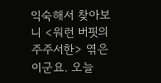익숙해서 찾아보니 <워런 버핏의 주주서한> 엮은이군요. 오늘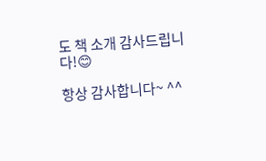도 책 소개 감사드립니다!😊

항상 감사합니다~ ^^